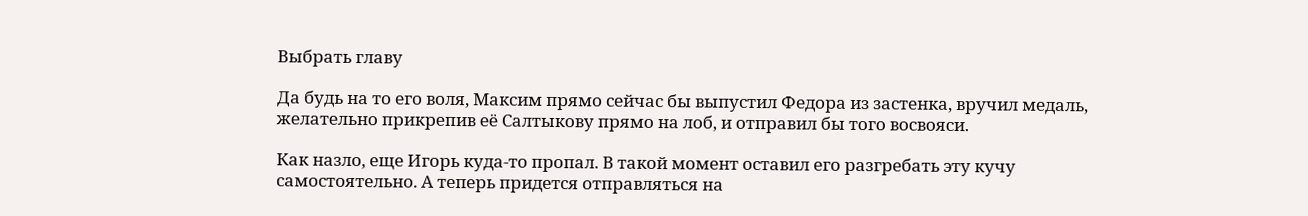Выбрать главу

Да будь на то его воля, Максим прямо сейчас бы выпустил Федора из застенка, вручил медаль, желательно прикрепив её Салтыкову прямо на лоб, и отправил бы того восвояси.

Как назло, еще Игорь куда-то пропал. В такой момент оставил его разгребать эту кучу самостоятельно. А теперь придется отправляться на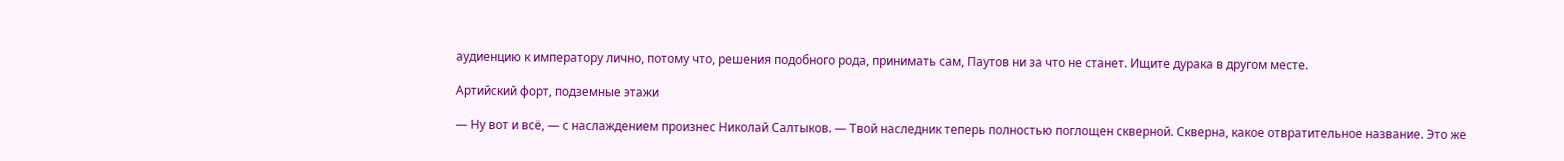аудиенцию к императору лично, потому что, решения подобного рода, принимать сам, Паутов ни за что не станет. Ищите дурака в другом месте.

Артийский форт, подземные этажи

— Ну вот и всё, — с наслаждением произнес Николай Салтыков. — Твой наследник теперь полностью поглощен скверной. Скверна, какое отвратительное название. Это же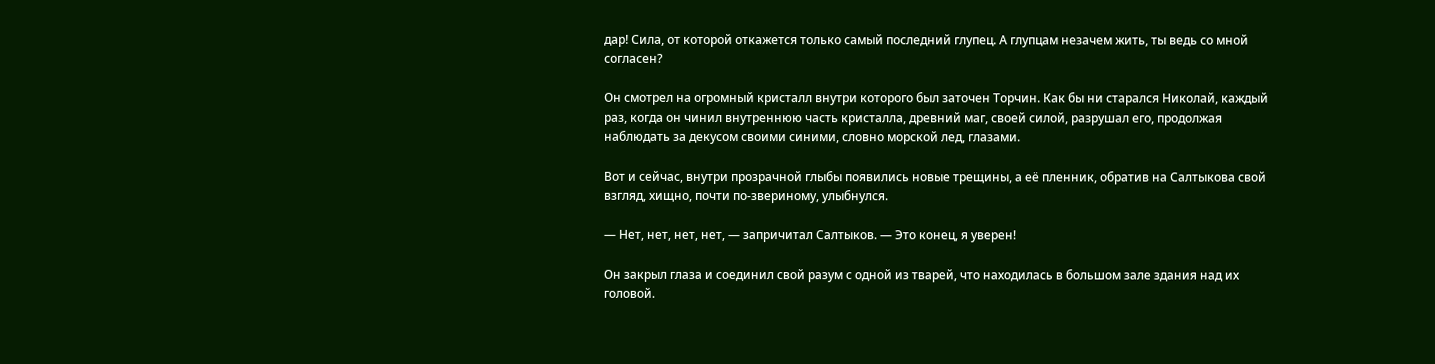дар! Сила, от которой откажется только самый последний глупец. А глупцам незачем жить, ты ведь со мной согласен?

Он смотрел на огромный кристалл внутри которого был заточен Торчин. Как бы ни старался Николай, каждый раз, когда он чинил внутреннюю часть кристалла, древний маг, своей силой, разрушал его, продолжая наблюдать за декусом своими синими, словно морской лед, глазами.

Вот и сейчас, внутри прозрачной глыбы появились новые трещины, а её пленник, обратив на Салтыкова свой взгляд, хищно, почти по-звериному, улыбнулся.

— Нет, нет, нет, нет, — запричитал Салтыков. — Это конец, я уверен!

Он закрыл глаза и соединил свой разум с одной из тварей, что находилась в большом зале здания над их головой.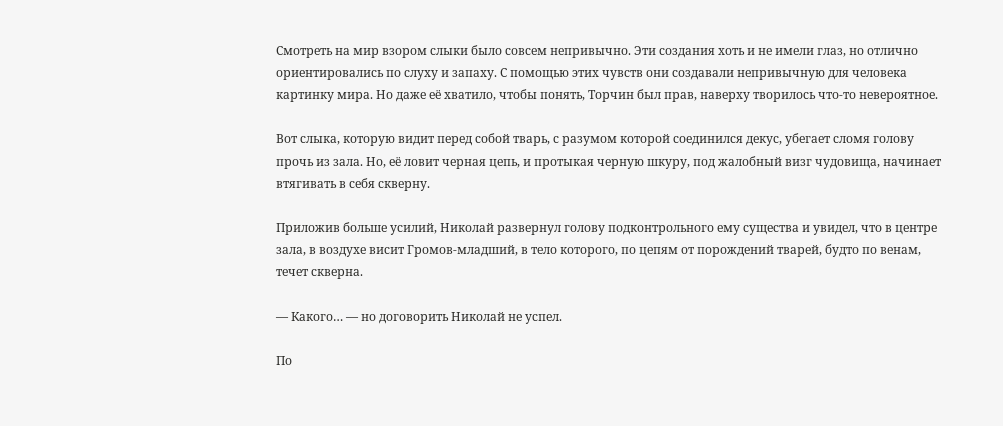Смотреть на мир взором слыки было совсем непривычно. Эти создания хоть и не имели глаз, но отлично ориентировались по слуху и запаху. С помощью этих чувств они создавали непривычную для человека картинку мира. Но даже её хватило, чтобы понять, Торчин был прав, наверху творилось что-то невероятное.

Вот слыка, которую видит перед собой тварь, с разумом которой соединился декус, убегает сломя голову прочь из зала. Но, её ловит черная цепь, и протыкая черную шкуру, под жалобный визг чудовища, начинает втягивать в себя скверну.

Приложив больше усилий, Николай развернул голову подконтрольного ему существа и увидел, что в центре зала, в воздухе висит Громов-младший, в тело которого, по цепям от порождений тварей, будто по венам, течет скверна.

— Какого… — но договорить Николай не успел.

По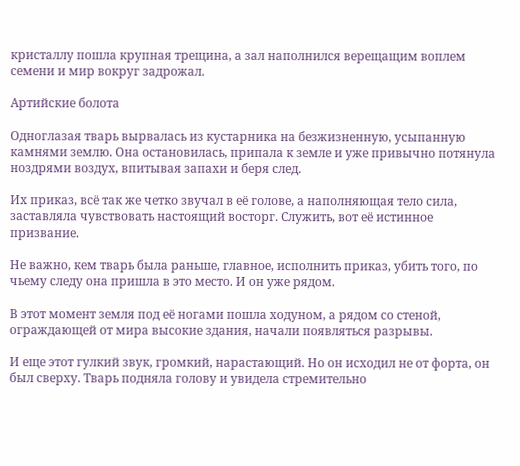кристаллу пошла крупная трещина, а зал наполнился верещащим воплем семени и мир вокруг задрожал.

Артийские болота

Одноглазая тварь вырвалась из кустарника на безжизненную, усыпанную камнями землю. Она остановилась, припала к земле и уже привычно потянула ноздрями воздух, впитывая запахи и беря след.

Их приказ, всё так же четко звучал в её голове, а наполняющая тело сила, заставляла чувствовать настоящий восторг. Служить, вот её истинное призвание.

Не важно, кем тварь была раньше, главное, исполнить приказ, убить того, по чьему следу она пришла в это место. И он уже рядом.

В этот момент земля под её ногами пошла ходуном, а рядом со стеной, ограждающей от мира высокие здания, начали появляться разрывы.

И еще этот гулкий звук, громкий, нарастающий. Но он исходил не от форта, он был сверху. Тварь подняла голову и увидела стремительно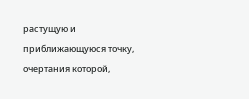растущую и приближающуюся точку, очертания которой,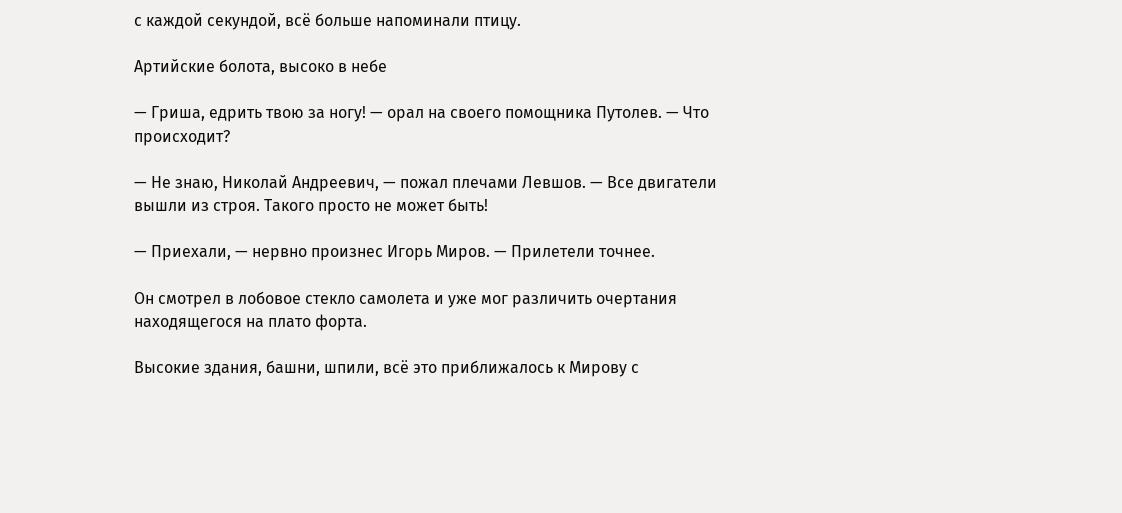с каждой секундой, всё больше напоминали птицу.

Артийские болота, высоко в небе

— Гриша, едрить твою за ногу! — орал на своего помощника Путолев. — Что происходит?

— Не знаю, Николай Андреевич, — пожал плечами Левшов. — Все двигатели вышли из строя. Такого просто не может быть!

— Приехали, — нервно произнес Игорь Миров. — Прилетели точнее.

Он смотрел в лобовое стекло самолета и уже мог различить очертания находящегося на плато форта.

Высокие здания, башни, шпили, всё это приближалось к Мирову с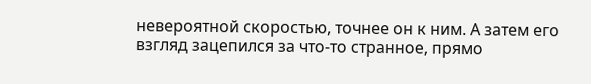невероятной скоростью, точнее он к ним. А затем его взгляд зацепился за что-то странное, прямо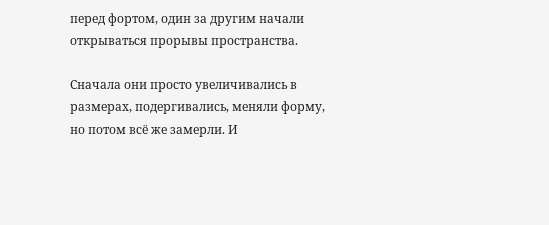перед фортом, один за другим начали открываться прорывы пространства.

Сначала они просто увеличивались в размерах, подергивались, меняли форму, но потом всё же замерли. И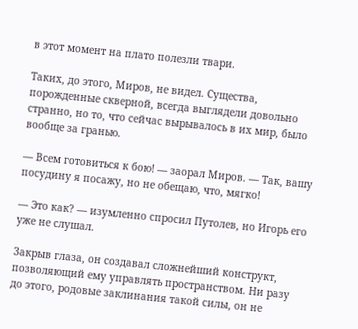в этот момент на плато полезли твари.

Таких, до этого, Миров, не видел. Существа, порожденные скверной, всегда выглядели довольно странно, но то, что сейчас вырывалось в их мир, было вообще за гранью.

— Всем готовиться к бою! — заорал Миров. — Так, вашу посудину я посажу, но не обещаю, что, мягко!

— Это как? — изумленно спросил Путолев, но Игорь его уже не слушал.

Закрыв глаза, он создавал сложнейший конструкт, позволяющий ему управлять пространством. Ни разу до этого, родовые заклинания такой силы, он не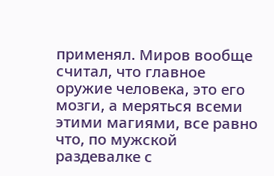применял. Миров вообще считал, что главное оружие человека, это его мозги, а меряться всеми этими магиями, все равно что, по мужской раздевалке с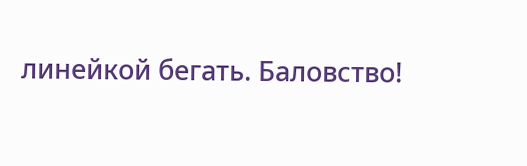линейкой бегать. Баловство!